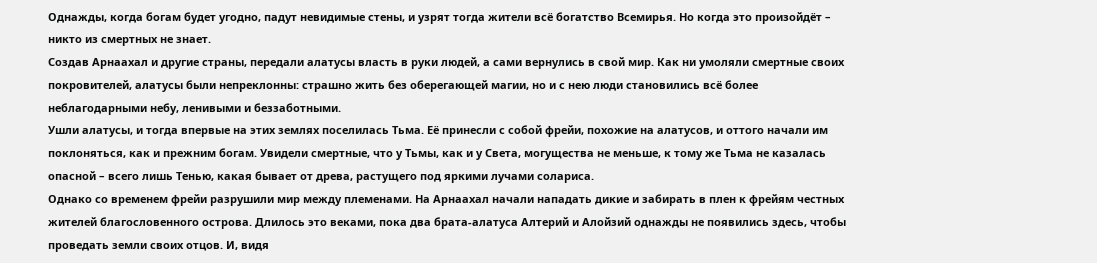Однажды, когда богам будет угодно, падут невидимые стены, и узрят тогда жители всё богатство Всемирья. Но когда это произойдёт – никто из смертных не знает.
Создав Арнаахал и другие страны, передали алатусы власть в руки людей, а сами вернулись в свой мир. Как ни умоляли смертные своих покровителей, алатусы были непреклонны: страшно жить без оберегающей магии, но и с нею люди становились всё более неблагодарными небу, ленивыми и беззаботными.
Ушли алатусы, и тогда впервые на этих землях поселилась Тьма. Её принесли с собой фрейи, похожие на алатусов, и оттого начали им поклоняться, как и прежним богам. Увидели смертные, что у Тьмы, как и у Света, могущества не меньше, к тому же Тьма не казалась опасной – всего лишь Тенью, какая бывает от древа, растущего под яркими лучами солариса.
Однако со временем фрейи разрушили мир между племенами. На Арнаахал начали нападать дикие и забирать в плен к фрейям честных жителей благословенного острова. Длилось это веками, пока два брата-алатуса Алтерий и Алойзий однажды не появились здесь, чтобы проведать земли своих отцов. И, видя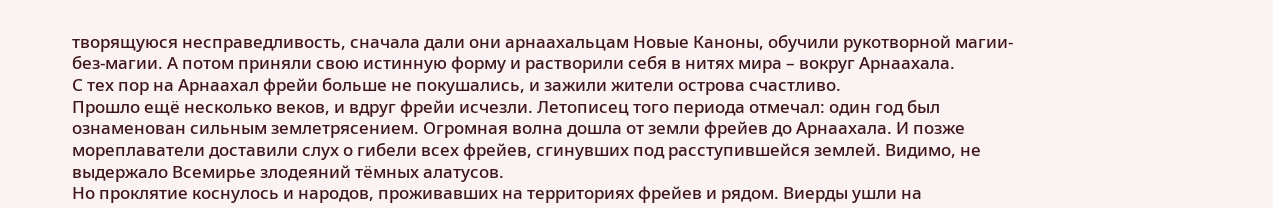творящуюся несправедливость, сначала дали они арнаахальцам Новые Каноны, обучили рукотворной магии-без-магии. А потом приняли свою истинную форму и растворили себя в нитях мира – вокруг Арнаахала.
С тех пор на Арнаахал фрейи больше не покушались, и зажили жители острова счастливо.
Прошло ещё несколько веков, и вдруг фрейи исчезли. Летописец того периода отмечал: один год был ознаменован сильным землетрясением. Огромная волна дошла от земли фрейев до Арнаахала. И позже мореплаватели доставили слух о гибели всех фрейев, сгинувших под расступившейся землей. Видимо, не выдержало Всемирье злодеяний тёмных алатусов.
Но проклятие коснулось и народов, проживавших на территориях фрейев и рядом. Виерды ушли на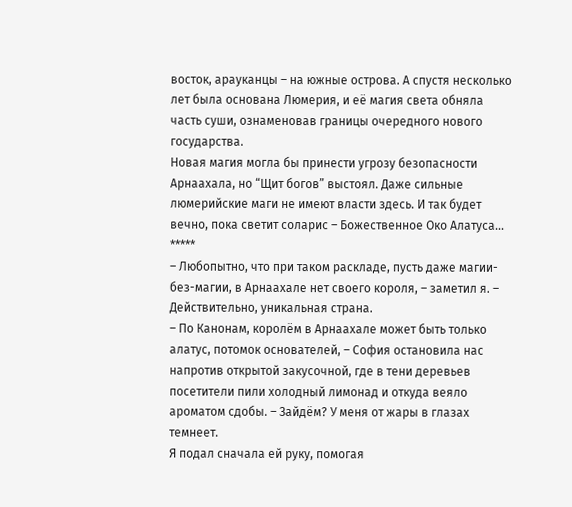восток, арауканцы – на южные острова. А спустя несколько лет была основана Люмерия, и её магия света обняла часть суши, ознаменовав границы очередного нового государства.
Новая магия могла бы принести угрозу безопасности Арнаахала, но “Щит богов” выстоял. Даже сильные люмерийские маги не имеют власти здесь. И так будет вечно, пока светит соларис – Божественное Око Алатуса…
*****
– Любопытно, что при таком раскладе, пусть даже магии-без-магии, в Арнаахале нет своего короля, – заметил я. – Действительно, уникальная страна.
– По Канонам, королём в Арнаахале может быть только алатус, потомок основателей, – София остановила нас напротив открытой закусочной, где в тени деревьев посетители пили холодный лимонад и откуда веяло ароматом сдобы. – Зайдём? У меня от жары в глазах темнеет.
Я подал сначала ей руку, помогая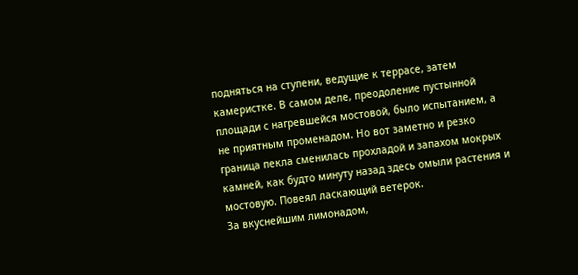подняться на ступени, ведущие к террасе, затем камеристке. В самом деле, преодоление пустынной площади с нагревшейся мостовой, было испытанием, а не приятным променадом. Но вот заметно и резко граница пекла сменилась прохладой и запахом мокрых камней, как будто минуту назад здесь омыли растения и мостовую. Повеял ласкающий ветерок.
За вкуснейшим лимонадом,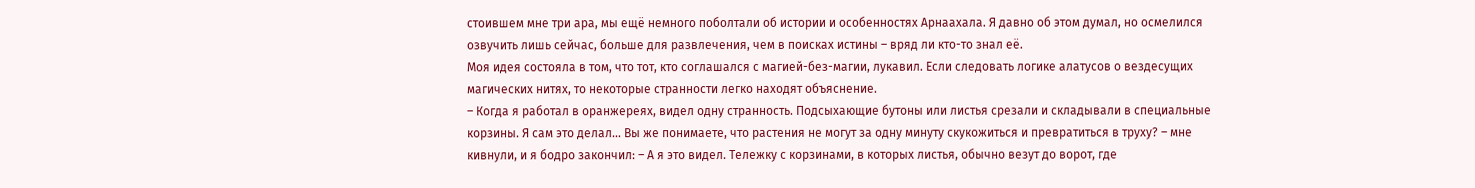стоившем мне три ара, мы ещё немного поболтали об истории и особенностях Арнаахала. Я давно об этом думал, но осмелился озвучить лишь сейчас, больше для развлечения, чем в поисках истины – вряд ли кто-то знал её.
Моя идея состояла в том, что тот, кто соглашался с магией-без-магии, лукавил. Если следовать логике алатусов о вездесущих магических нитях, то некоторые странности легко находят объяснение.
– Когда я работал в оранжереях, видел одну странность. Подсыхающие бутоны или листья срезали и складывали в специальные корзины. Я сам это делал… Вы же понимаете, что растения не могут за одну минуту скукожиться и превратиться в труху? – мне кивнули, и я бодро закончил: – А я это видел. Тележку с корзинами, в которых листья, обычно везут до ворот, где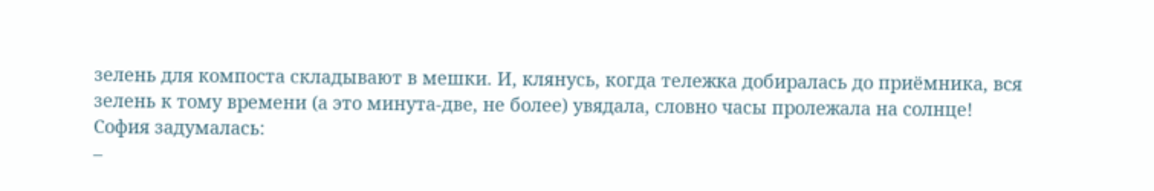зелень для компоста складывают в мешки. И, клянусь, когда тележка добиралась до приёмника, вся зелень к тому времени (а это минута-две, не более) увядала, словно часы пролежала на солнце!
София задумалась:
–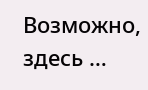Возможно, здесь …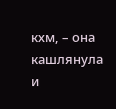кхм, – она кашлянула и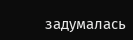задумалась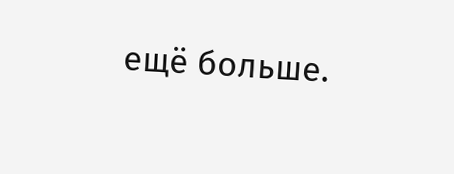ещё больше.